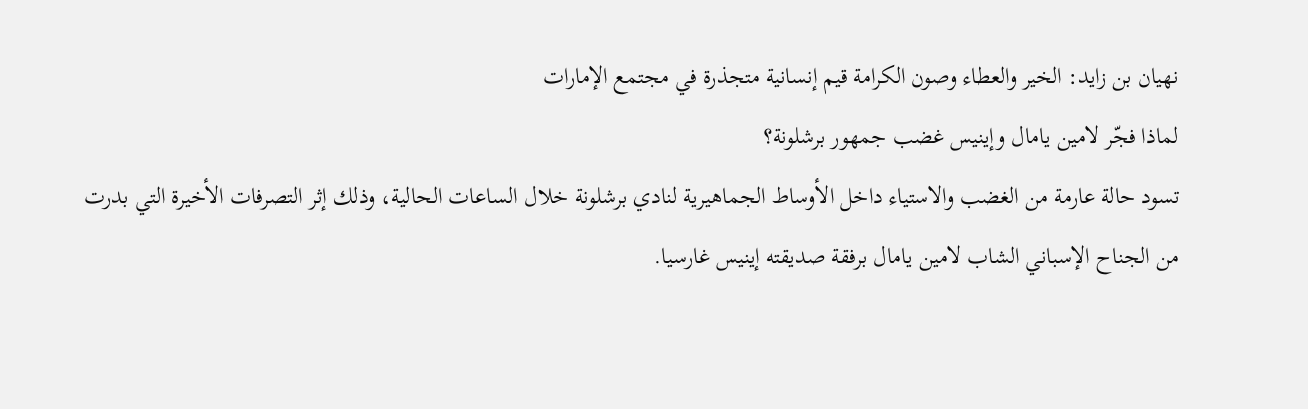نهيان بن زايد: الخير والعطاء وصون الكرامة قيم إنسانية متجذرة في مجتمع الإمارات
لماذا فجّر لامين يامال وإينيس غضب جمهور برشلونة؟
تسود حالة عارمة من الغضب والاستياء داخل الأوساط الجماهيرية لنادي برشلونة خلال الساعات الحالية، وذلك إثر التصرفات الأخيرة التي بدرت من الجناح الإسباني الشاب لامين يامال برفقة صديقته إينيس غارسيا.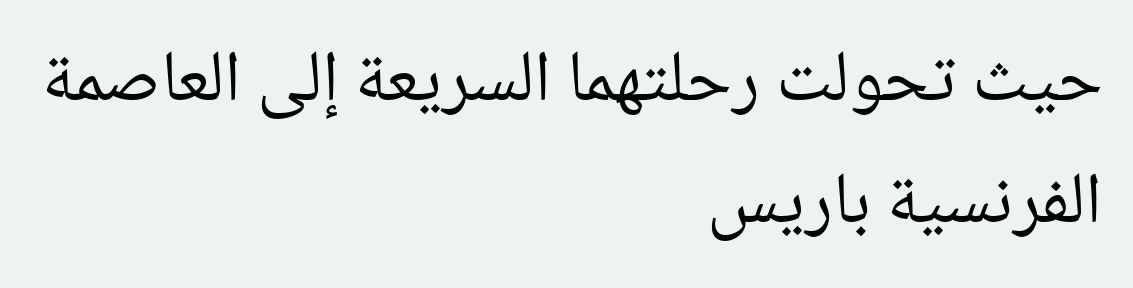حيث تحولت رحلتهما السريعة إلى العاصمة الفرنسية باريس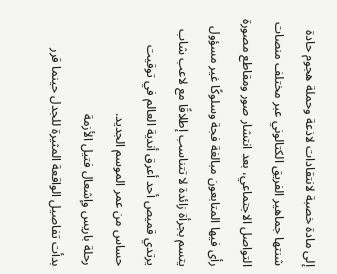إلى مادة خصبة لانتقادات لاذعة وحملة هجوم حادة شنتها جماهير الفريق الكتالوني عبر مختلف منصات التواصل الاجتماعي، بعد انتشار صور ومقاطع مصورة رأى فيها المتابعون مبالغة فجة وسلوكًا غير مسؤول يتسم بجرأة زائدة لا تتناسب إطلاقًا مع لاعب شاب يرتدي قميص أحد أعرق أندية العالم في توقيت حساس من عمر الموسم الجديد.
رحلة باريس وإشعال فتيل الأزمة
بدأت تفاصيل الواقعة المثيرة للجدل حينما قرر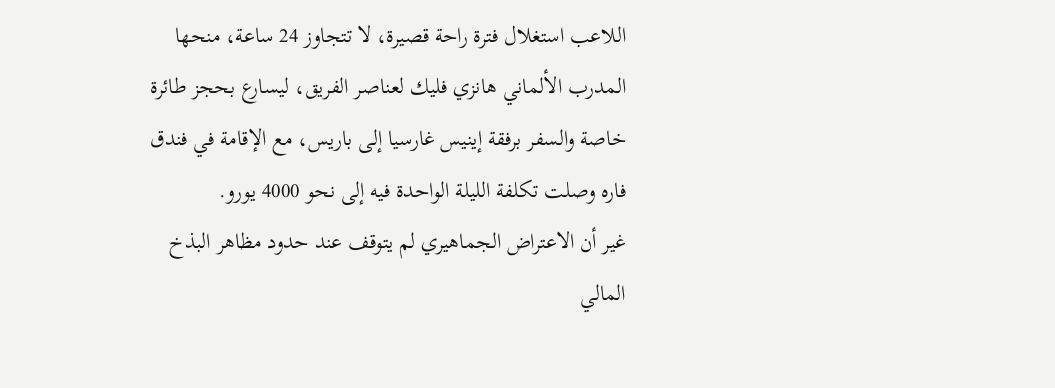اللاعب استغلال فترة راحة قصيرة، لا تتجاوز 24 ساعة، منحها المدرب الألماني هانزي فليك لعناصر الفريق، ليسارع بحجز طائرة خاصة والسفر برفقة إينيس غارسيا إلى باريس، مع الإقامة في فندق فاره وصلت تكلفة الليلة الواحدة فيه إلى نحو 4000 يورو.
غير أن الاعتراض الجماهيري لم يتوقف عند حدود مظاهر البذخ المالي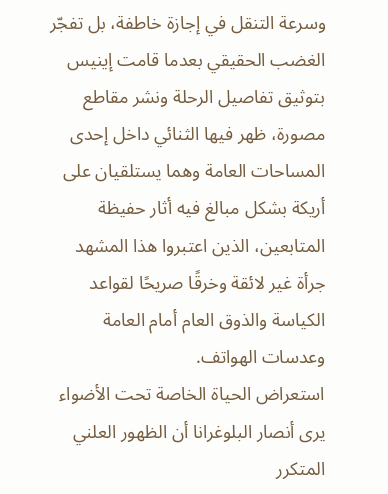وسرعة التنقل في إجازة خاطفة، بل تفجّر الغضب الحقيقي بعدما قامت إينيس بتوثيق تفاصيل الرحلة ونشر مقاطع مصورة، ظهر فيها الثنائي داخل إحدى المساحات العامة وهما يستلقيان على أريكة بشكل مبالغ فيه أثار حفيظة المتابعين، الذين اعتبروا هذا المشهد جرأة غير لائقة وخرقًا صريحًا لقواعد الكياسة والذوق العام أمام العامة وعدسات الهواتف.
استعراض الحياة الخاصة تحت الأضواء
يرى أنصار البلوغرانا أن الظهور العلني المتكرر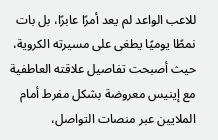للاعب الواعد لم يعد أمرًا عابرًا، بل بات نمطًا يوميًا يطغى على مسيرته الكروية، حيث أصبحت تفاصيل علاقته العاطفية مع إينيس معروضة بشكل مفرط أمام الملايين عبر منصات التواصل،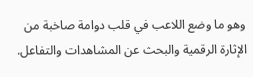وهو ما وضع اللاعب في قلب دوامة صاخبة من الإثارة الرقمية والبحث عن المشاهدات والتفاعل.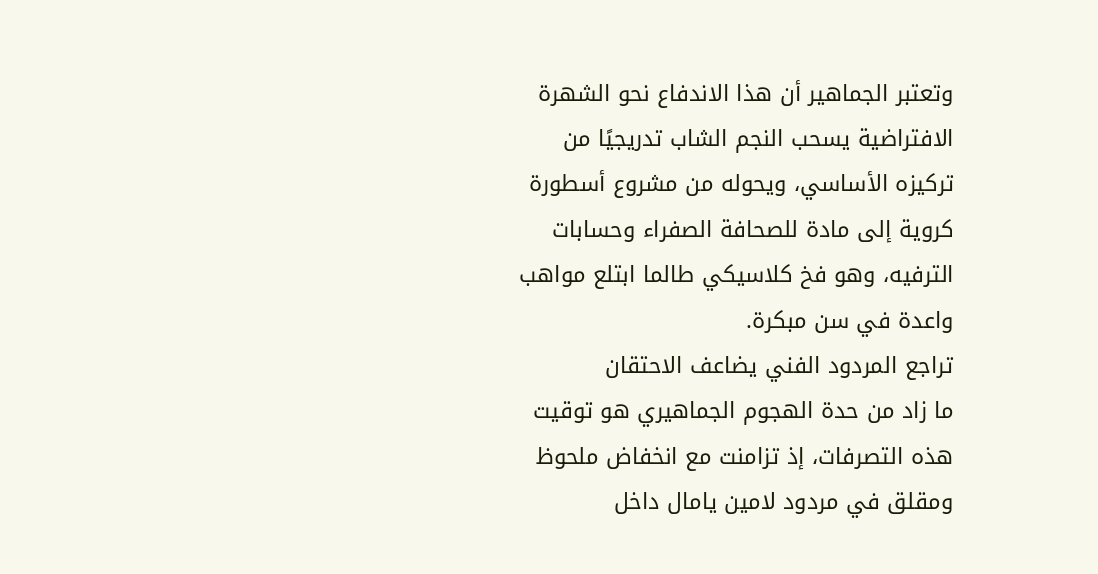وتعتبر الجماهير أن هذا الاندفاع نحو الشهرة الافتراضية يسحب النجم الشاب تدريجيًا من تركيزه الأساسي، ويحوله من مشروع أسطورة كروية إلى مادة للصحافة الصفراء وحسابات الترفيه، وهو فخ كلاسيكي طالما ابتلع مواهب واعدة في سن مبكرة.
تراجع المردود الفني يضاعف الاحتقان
ما زاد من حدة الهجوم الجماهيري هو توقيت هذه التصرفات، إذ تزامنت مع انخفاض ملحوظ ومقلق في مردود لامين يامال داخل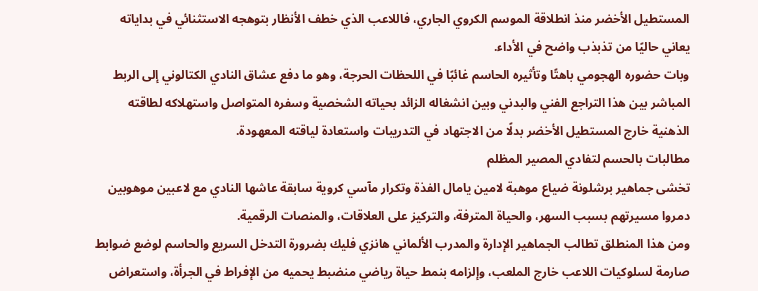المستطيل الأخضر منذ انطلاقة الموسم الكروي الجاري، فاللاعب الذي خطف الأنظار بتوهجه الاستثنائي في بداياته يعاني حاليًا من تذبذب واضح في الأداء.
وبات حضوره الهجومي باهتًا وتأثيره الحاسم غائبًا في اللحظات الحرجة، وهو ما دفع عشاق النادي الكتالوني إلى الربط المباشر بين هذا التراجع الفني والبدني وبين انشغاله الزائد بحياته الشخصية وسفره المتواصل واستهلاكه لطاقته الذهنية خارج المستطيل الأخضر بدلًا من الاجتهاد في التدريبات واستعادة لياقته المعهودة.
مطالبات بالحسم لتفادي المصير المظلم
تخشى جماهير برشلونة ضياع موهبة لامين يامال الفذة وتكرار مآسي كروية سابقة عاشها النادي مع لاعبين موهوبين دمروا مسيرتهم بسبب السهر، والحياة المترفة، والتركيز على العلاقات، والمنصات الرقمية.
ومن هذا المنطلق تطالب الجماهير الإدارة والمدرب الألماني هانزي فليك بضرورة التدخل السريع والحاسم لوضع ضوابط صارمة لسلوكيات اللاعب خارج الملعب، وإلزامه بنمط حياة رياضي منضبط يحميه من الإفراط في الجرأة، واستعراض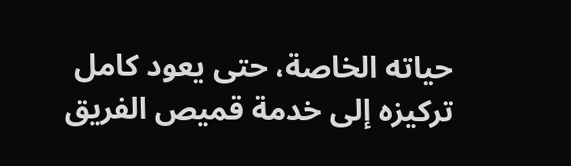حياته الخاصة، حتى يعود كامل تركيزه إلى خدمة قميص الفريق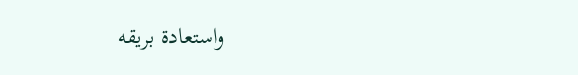واستعادة بريقه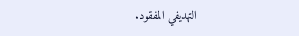التهديفي المفقود.